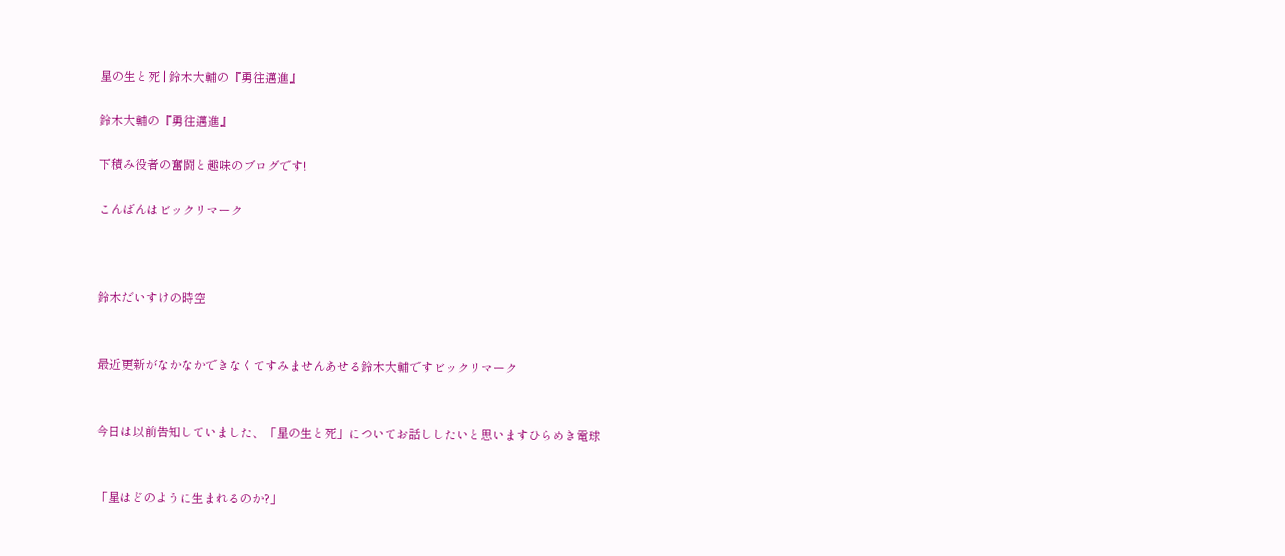星の生と死 | 鈴木大輔の『勇往邁進』

鈴木大輔の『勇往邁進』

下積み役者の奮闘と趣味のブログです!

こんばんはビックリマーク



鈴木だいすけの時空


最近更新がなかなかできなくてすみませんあせる鈴木大輔ですビックリマーク


今日は以前告知していました、「星の生と死」についてお話ししたいと思いますひらめき電球


「星はどのように生まれるのか?」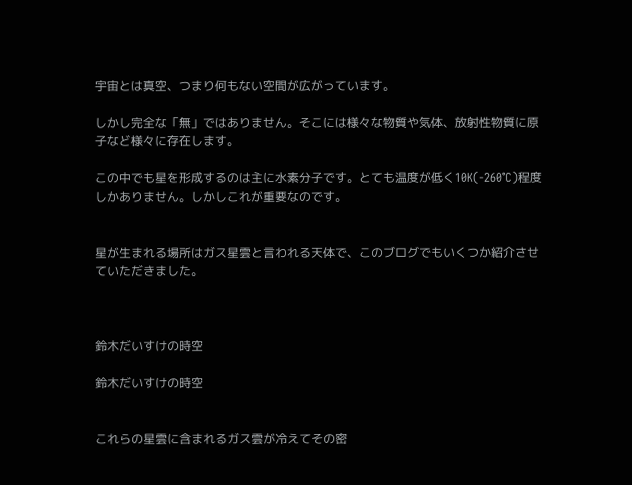宇宙とは真空、つまり何もない空間が広がっています。

しかし完全な「無」ではありません。そこには様々な物質や気体、放射性物質に原子など様々に存在します。

この中でも星を形成するのは主に水素分子です。とても温度が低く10K(-260℃)程度しかありません。しかしこれが重要なのです。


星が生まれる場所はガス星雲と言われる天体で、このブログでもいくつか紹介させていただきました。



鈴木だいすけの時空

鈴木だいすけの時空


これらの星雲に含まれるガス雲が冷えてその密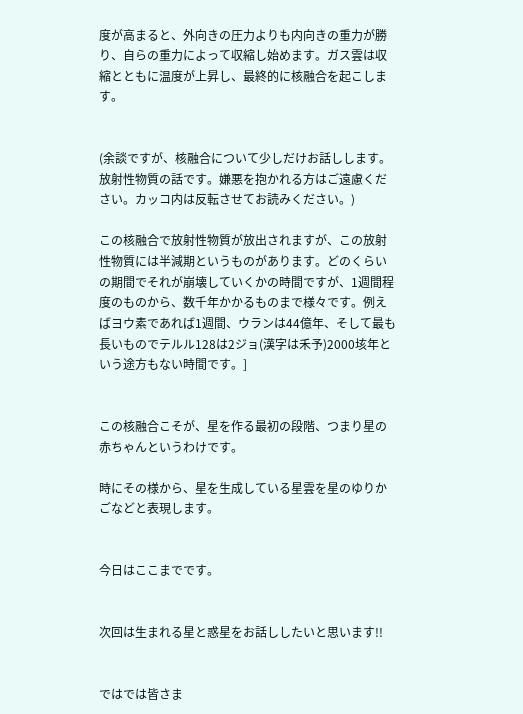度が高まると、外向きの圧力よりも内向きの重力が勝り、自らの重力によって収縮し始めます。ガス雲は収縮とともに温度が上昇し、最終的に核融合を起こします。


(余談ですが、核融合について少しだけお話しします。放射性物質の話です。嫌悪を抱かれる方はご遠慮ください。カッコ内は反転させてお読みください。)

この核融合で放射性物質が放出されますが、この放射性物質には半減期というものがあります。どのくらいの期間でそれが崩壊していくかの時間ですが、1週間程度のものから、数千年かかるものまで様々です。例えばヨウ素であれば1週間、ウランは44億年、そして最も長いものでテルル128は2ジョ(漢字は禾予)2000垓年という途方もない時間です。]


この核融合こそが、星を作る最初の段階、つまり星の赤ちゃんというわけです。

時にその様から、星を生成している星雲を星のゆりかごなどと表現します。


今日はここまでです。


次回は生まれる星と惑星をお話ししたいと思います!!


ではでは皆さま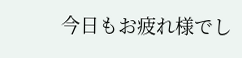今日もお疲れ様でし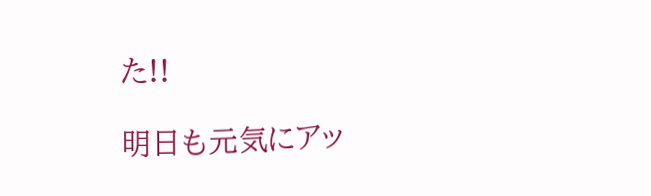た!!

明日も元気にアッ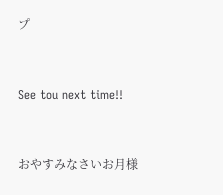プ


See tou next time!!


おやすみなさいお月様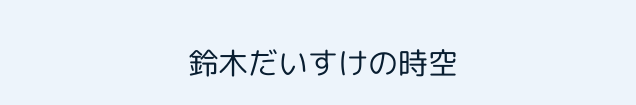鈴木だいすけの時空